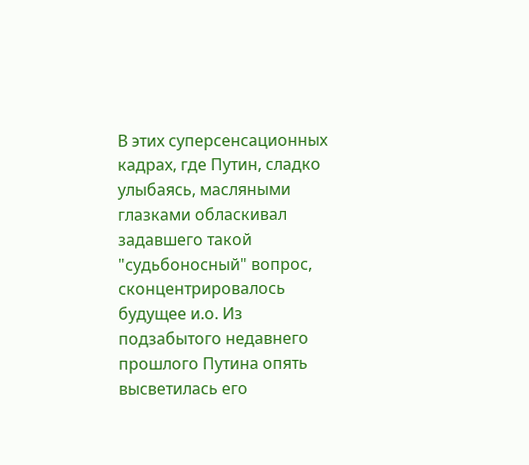В этих суперсенсационных кадрах, где Путин, сладко улыбаясь, масляными глазками обласкивал задавшего такой "судьбоносный" вопрос, сконцентрировалось будущее и.о. Из подзабытого недавнего прошлого Путина опять высветилась его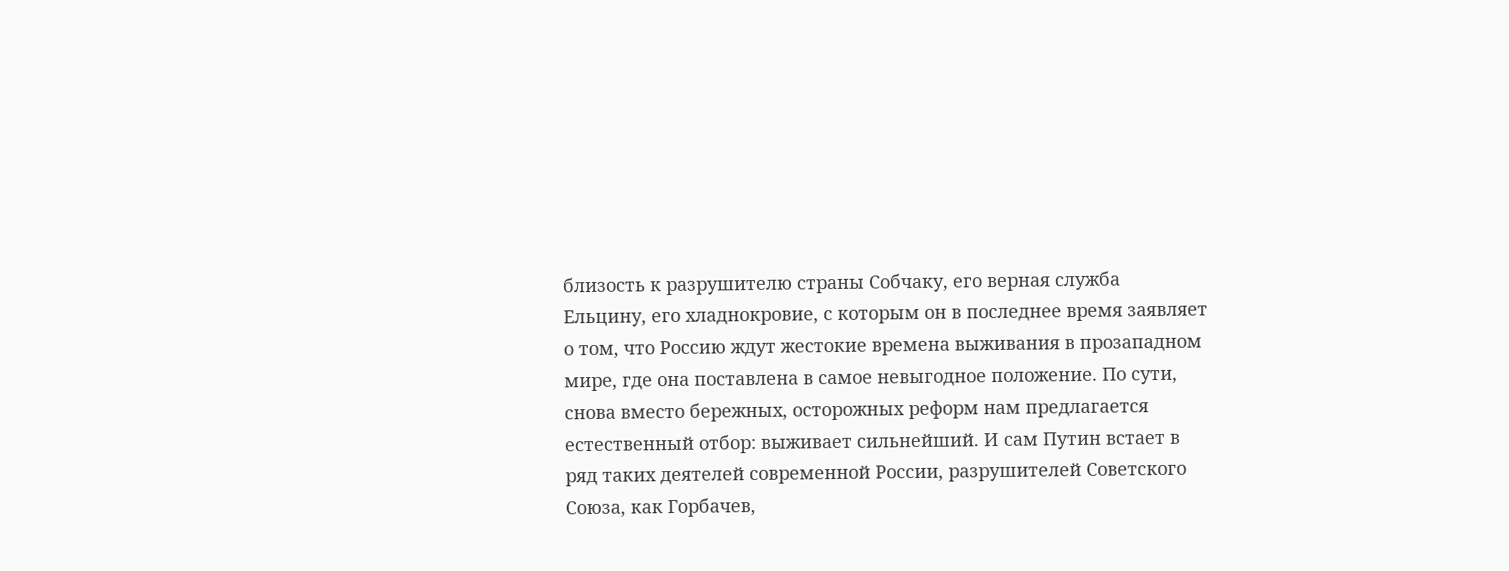близость к разрушителю страны Собчаку, его верная служба Ельцину, его хладнокровие, с которым он в последнее время заявляет о том, что Россию ждут жестокие времена выживания в прозападном мире, где она поставлена в самое невыгодное положение. По сути, снова вместо бережных, осторожных реформ нам предлагается естественный отбор: выживает сильнейший. И сам Путин встает в ряд таких деятелей современной России, разрушителей Советского Союза, как Горбачев,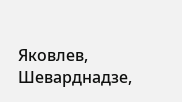Яковлев, Шеварднадзе,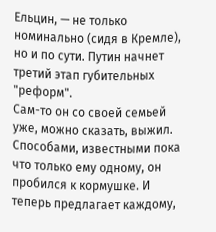Ельцин, — не только номинально (сидя в Кремле), но и по сути. Путин начнет третий этап губительных "реформ".
Сам-то он со своей семьей уже, можно сказать, выжил. Способами, известными пока что только ему одному, он пробился к кормушке. И теперь предлагает каждому,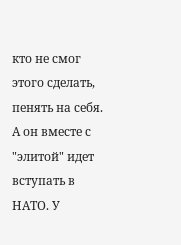кто не смог этого сделать, пенять на себя. А он вместе с "элитой" идет вступать в НАТО. У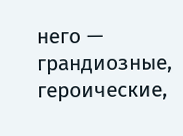него — грандиозные, героические,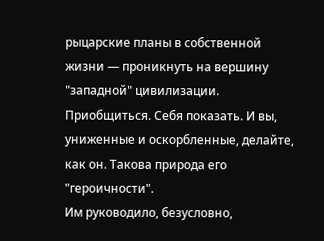рыцарские планы в собственной жизни — проникнуть на вершину "западной" цивилизации. Приобщиться. Себя показать. И вы, униженные и оскорбленные, делайте, как он. Такова природа его "героичности".
Им руководило, безусловно,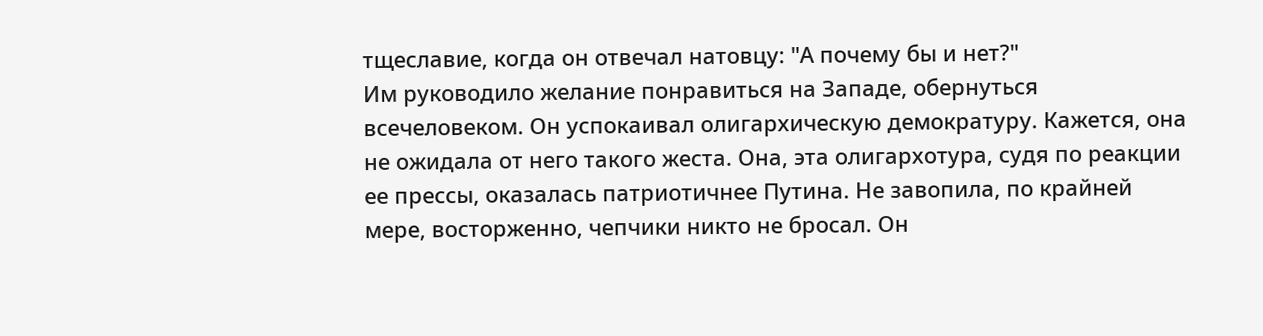тщеславие, когда он отвечал натовцу: "А почему бы и нет?"
Им руководило желание понравиться на Западе, обернуться всечеловеком. Он успокаивал олигархическую демократуру. Кажется, она не ожидала от него такого жеста. Она, эта олигархотура, судя по реакции ее прессы, оказалась патриотичнее Путина. Не завопила, по крайней мере, восторженно, чепчики никто не бросал. Он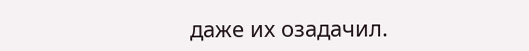даже их озадачил.